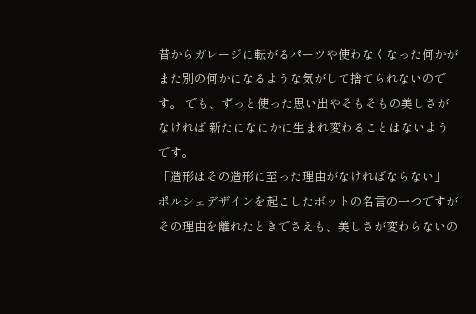昔からガレージに転がるパーツや使わなくなった何かが また別の何かになるような気がして捨てられないのです。 でも、ずっと使った思い出やそもそもの美しさがなければ 新たになにかに生まれ変わることはないようです。
「造形はその造形に至った理由がなければならない」 ポルシェデザインを起こしたボットの名言の一つですが その理由を離れたときでさえも、美しさが変わらないの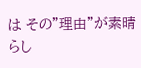は その”理由”が素晴らし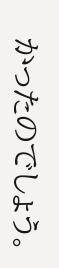かったのでしょう。